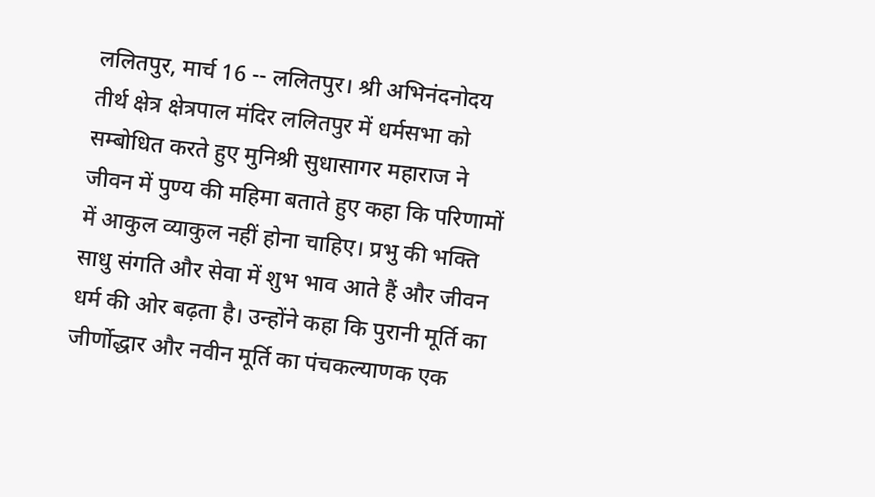ललितपुर, मार्च 16 -- ललितपुर। श्री अभिनंदनोदय तीर्थ क्षेत्र क्षेत्रपाल मंदिर ललितपुर में धर्मसभा को सम्बोधित करते हुए मुनिश्री सुधासागर महाराज ने जीवन में पुण्य की महिमा बताते हुए कहा कि परिणामों में आकुल व्याकुल नहीं होना चाहिए। प्रभु की भक्ति साधु संगति और सेवा में शुभ भाव आते हैं और जीवन धर्म की ओर बढ़ता है। उन्होंने कहा कि पुरानी मूर्ति का जीर्णोद्धार और नवीन मूर्ति का पंचकल्याणक एक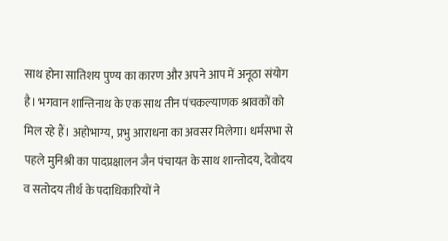साथ होना सातिशय पुण्य का कारण और अपने आप में अनूठा संयोग है। भगवान शान्तिनाथ के एक साथ तीन पंचकल्याणक श्रावकों को मिल रहे हैं। अहोभाग्य, प्रभु आराधना का अवसर मिलेगा। धर्मसभा से पहले मुनिश्री का पादप्रक्षालन जैन पंचायत के साथ शान्तोदय, देवोदय व सतोदय तीर्थ के पदाधिकारियों ने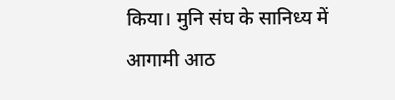किया। मुनि संघ के सानिध्य में आगामी आठ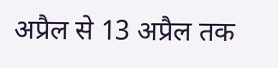अप्रैल से 13 अप्रैल तक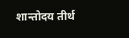शान्तोदय तीर्थ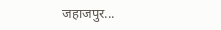जहाजपुर...